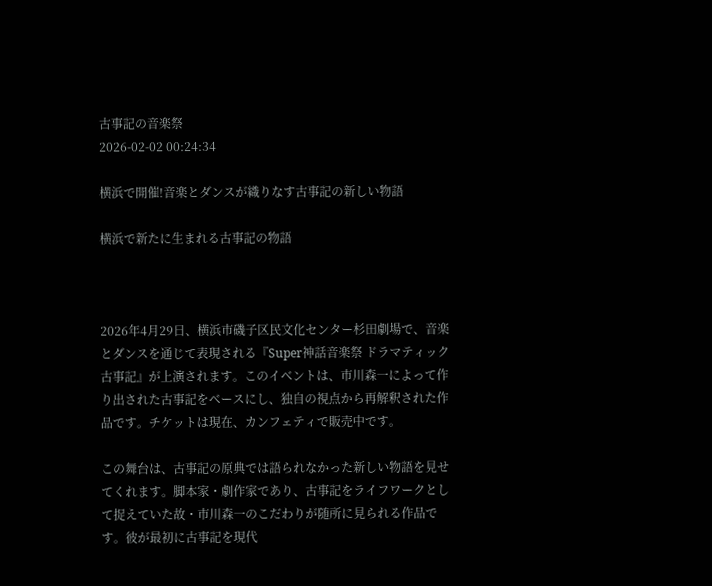古事記の音楽祭
2026-02-02 00:24:34

横浜で開催!音楽とダンスが織りなす古事記の新しい物語

横浜で新たに生まれる古事記の物語



2026年4月29日、横浜市磯子区民文化センター杉田劇場で、音楽とダンスを通じて表現される『Super神話音楽祭 ドラマティック古事記』が上演されます。このイベントは、市川森一によって作り出された古事記をベースにし、独自の視点から再解釈された作品です。チケットは現在、カンフェティで販売中です。

この舞台は、古事記の原典では語られなかった新しい物語を見せてくれます。脚本家・劇作家であり、古事記をライフワークとして捉えていた故・市川森一のこだわりが随所に見られる作品です。彼が最初に古事記を現代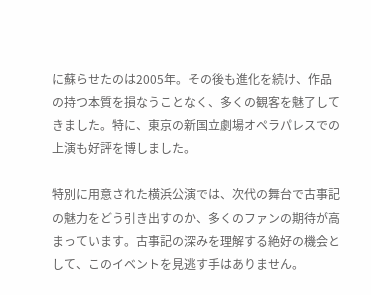に蘇らせたのは2005年。その後も進化を続け、作品の持つ本質を損なうことなく、多くの観客を魅了してきました。特に、東京の新国立劇場オペラパレスでの上演も好評を博しました。

特別に用意された横浜公演では、次代の舞台で古事記の魅力をどう引き出すのか、多くのファンの期待が高まっています。古事記の深みを理解する絶好の機会として、このイベントを見逃す手はありません。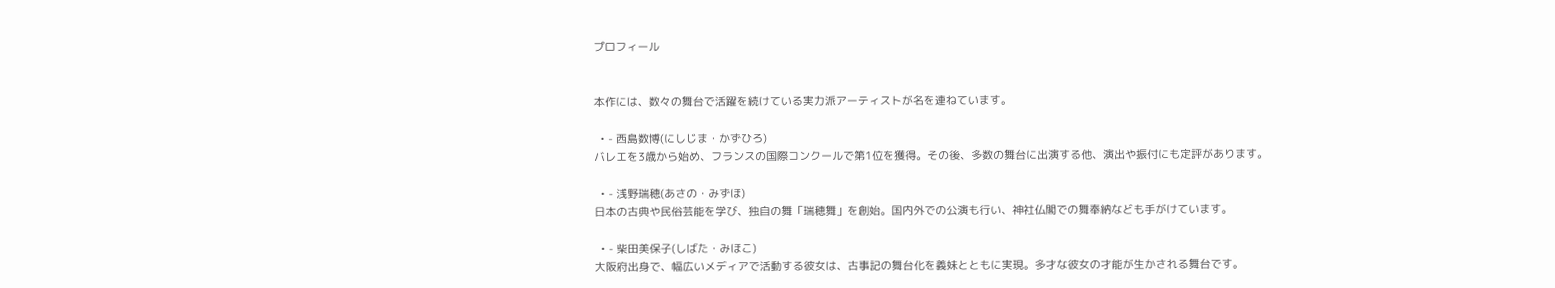プロフィール


本作には、数々の舞台で活躍を続けている実力派アーティストが名を連ねています。

  • - 西島数博(にしじま・かずひろ)
バレエを3歳から始め、フランスの国際コンクールで第1位を獲得。その後、多数の舞台に出演する他、演出や振付にも定評があります。

  • - 浅野瑞穂(あさの・みずほ)
日本の古典や民俗芸能を学び、独自の舞「瑞穂舞」を創始。国内外での公演も行い、神社仏閣での舞奉納なども手がけています。

  • - 柴田美保子(しばた・みほこ)
大阪府出身で、幅広いメディアで活動する彼女は、古事記の舞台化を義妹とともに実現。多才な彼女の才能が生かされる舞台です。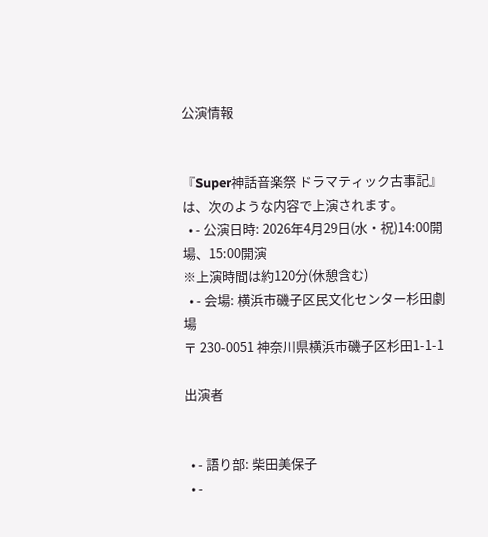公演情報


『Super神話音楽祭 ドラマティック古事記』は、次のような内容で上演されます。
  • - 公演日時: 2026年4月29日(水・祝)14:00開場、15:00開演
※上演時間は約120分(休憩含む)
  • - 会場: 横浜市磯子区民文化センター杉田劇場
〒 230-0051 神奈川県横浜市磯子区杉田1-1-1

出演者


  • - 語り部: 柴田美保子
  • -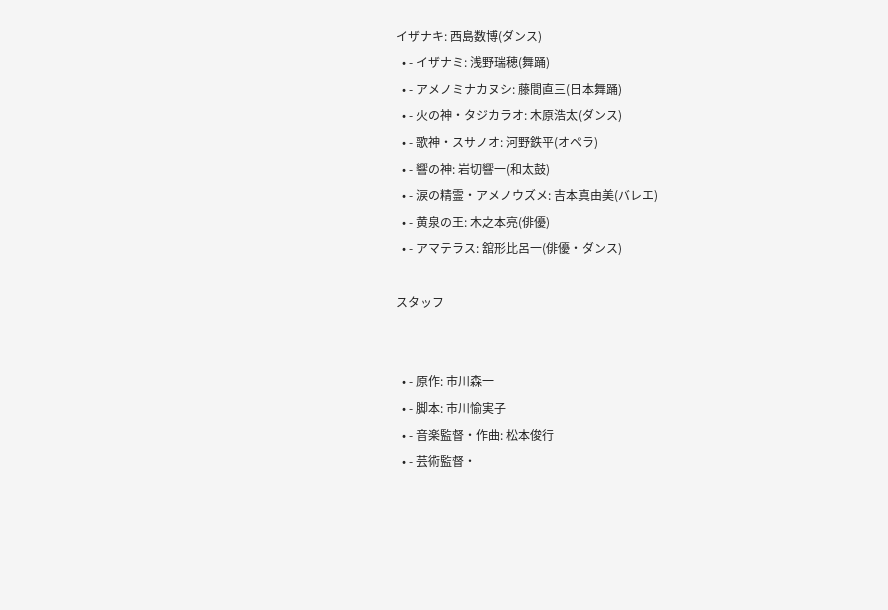イザナキ: 西島数博(ダンス)
  • - イザナミ: 浅野瑞穂(舞踊)
  • - アメノミナカヌシ: 藤間直三(日本舞踊)
  • - 火の神・タジカラオ: 木原浩太(ダンス)
  • - 歌神・スサノオ: 河野鉄平(オペラ)
  • - 響の神: 岩切響一(和太鼓)
  • - 涙の精霊・アメノウズメ: 吉本真由美(バレエ)
  • - 黄泉の王: 木之本亮(俳優)
  • - アマテラス: 舘形比呂一(俳優・ダンス)

スタッフ


  • - 原作: 市川森一
  • - 脚本: 市川愉実子
  • - 音楽監督・作曲: 松本俊行
  • - 芸術監督・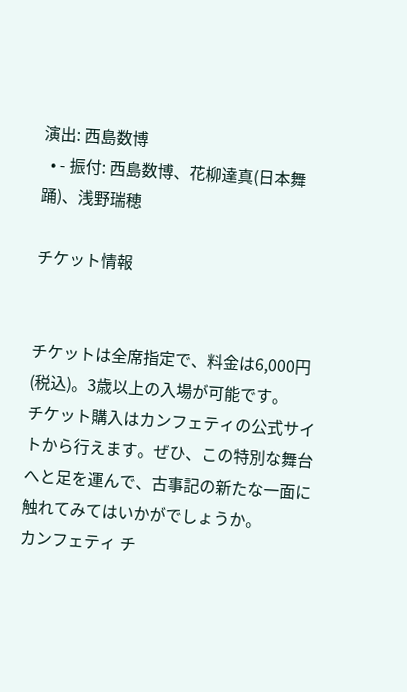演出: 西島数博
  • - 振付: 西島数博、花柳達真(日本舞踊)、浅野瑞穂

チケット情報


チケットは全席指定で、料金は6,000円(税込)。3歳以上の入場が可能です。
チケット購入はカンフェティの公式サイトから行えます。ぜひ、この特別な舞台へと足を運んで、古事記の新たな一面に触れてみてはいかがでしょうか。
カンフェティ チ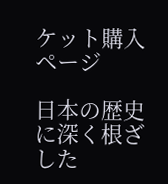ケット購入ページ

日本の歴史に深く根ざした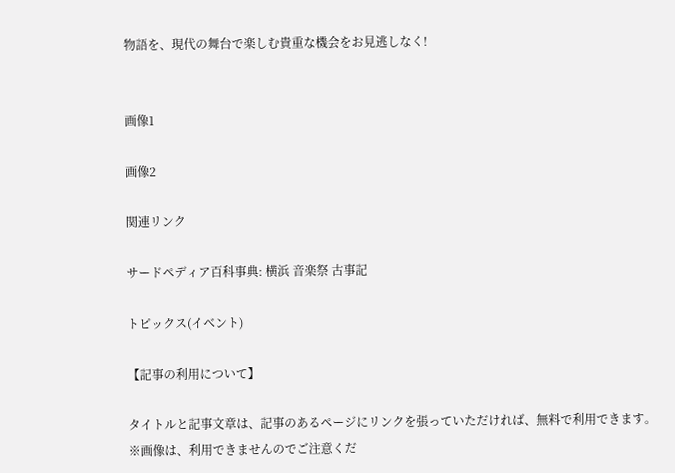物語を、現代の舞台で楽しむ貴重な機会をお見逃しなく!


画像1

画像2

関連リンク

サードペディア百科事典: 横浜 音楽祭 古事記

トピックス(イベント)

【記事の利用について】

タイトルと記事文章は、記事のあるページにリンクを張っていただければ、無料で利用できます。
※画像は、利用できませんのでご注意くだ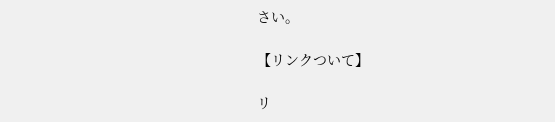さい。

【リンクついて】

リ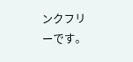ンクフリーです。